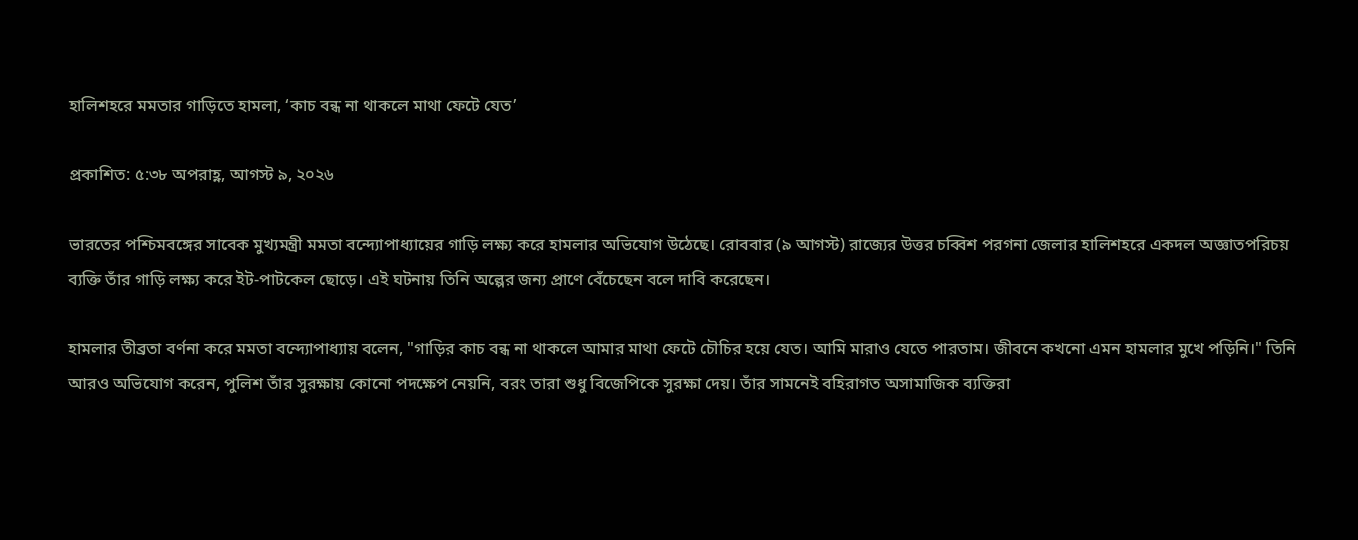হালিশহরে মমতার গাড়িতে হামলা, ‘কাচ বন্ধ না থাকলে মাথা ফেটে যেত’

প্রকাশিত: ৫:৩৮ অপরাহ্ণ, আগস্ট ৯, ২০২৬

ভারতের পশ্চিমবঙ্গের সাবেক মুখ্যমন্ত্রী মমতা বন্দ্যোপাধ্যায়ের গাড়ি লক্ষ্য করে হামলার অভিযোগ উঠেছে। রোববার (৯ আগস্ট) রাজ্যের উত্তর চব্বিশ পরগনা জেলার হালিশহরে একদল অজ্ঞাতপরিচয় ব্যক্তি তাঁর গাড়ি লক্ষ্য করে ইট-পাটকেল ছোড়ে। এই ঘটনায় তিনি অল্পের জন্য প্রাণে বেঁচেছেন বলে দাবি করেছেন।

হামলার তীব্রতা বর্ণনা করে মমতা বন্দ্যোপাধ্যায় বলেন, "গাড়ির কাচ বন্ধ না থাকলে আমার মাথা ফেটে চৌচির হয়ে যেত। আমি মারাও যেতে পারতাম। জীবনে কখনো এমন হামলার মুখে পড়িনি।" তিনি আরও অভিযোগ করেন, পুলিশ তাঁর সুরক্ষায় কোনো পদক্ষেপ নেয়নি, বরং তারা শুধু বিজেপিকে সুরক্ষা দেয়। তাঁর সামনেই বহিরাগত অসামাজিক ব্যক্তিরা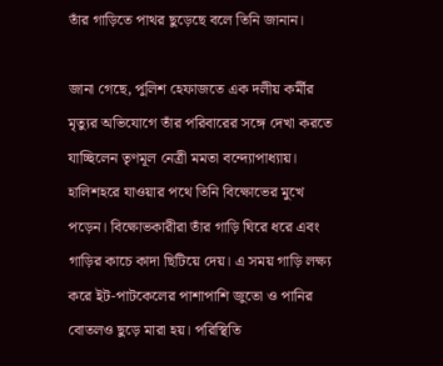তাঁর গাড়িতে পাথর ছুড়েছে বলে তিনি জানান।

জানা গেছে, পুলিশ হেফাজতে এক দলীয় কর্মীর মৃত্যুর অভিযোগে তাঁর পরিবারের সঙ্গে দেখা করতে যাচ্ছিলেন তৃণমূল নেত্রী মমতা বন্দ্যোপাধ্যায়। হালিশহরে যাওয়ার পথে তিনি বিক্ষোভের মুখে পড়েন। বিক্ষোভকারীরা তাঁর গাড়ি ঘিরে ধরে এবং গাড়ির কাচে কাদা ছিটিয়ে দেয়। এ সময় গাড়ি লক্ষ্য করে ইট-পাটকেলের পাশাপাশি জুতো ও পানির বোতলও ছুড়ে মারা হয়। পরিস্থিতি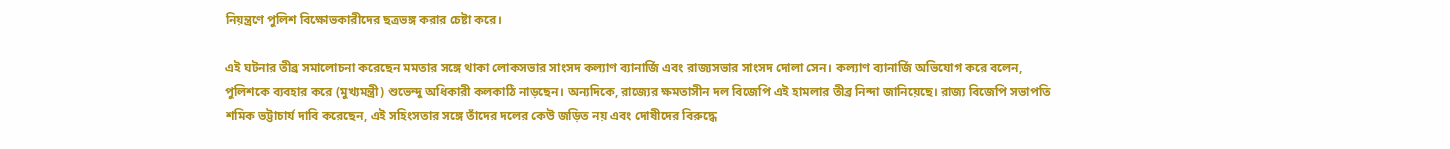নিয়ন্ত্রণে পুলিশ বিক্ষোভকারীদের ছত্রভঙ্গ করার চেষ্টা করে।

এই ঘটনার তীব্র সমালোচনা করেছেন মমতার সঙ্গে থাকা লোকসভার সাংসদ কল্যাণ ব্যানার্জি এবং রাজ্যসভার সাংসদ দোলা সেন। কল্যাণ ব্যানার্জি অভিযোগ করে বলেন, পুলিশকে ব্যবহার করে (মুখ্যমন্ত্রী) শুভেন্দু অধিকারী কলকাঠি নাড়ছেন। অন্যদিকে, রাজ্যের ক্ষমতাসীন দল বিজেপি এই হামলার তীব্র নিন্দা জানিয়েছে। রাজ্য বিজেপি সভাপতি শমিক ভট্টাচার্য দাবি করেছেন, এই সহিংসতার সঙ্গে তাঁদের দলের কেউ জড়িত নয় এবং দোষীদের বিরুদ্ধে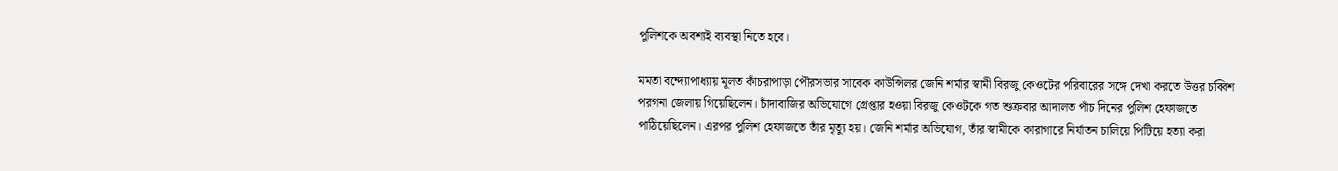পুলিশকে অবশ্যই ব্যবস্থা নিতে হবে।

মমতা বন্দ্যোপাধ্যায় মূলত কাঁচরাপাড়া পৌরসভার সাবেক কাউন্সিলর জেনি শর্মার স্বামী বিরজু কেওটের পরিবারের সঙ্গে দেখা করতে উত্তর চব্বিশ পরগনা জেলায় গিয়েছিলেন। চাঁদাবাজির অভিযোগে গ্রেপ্তার হওয়া বিরজু কেওটকে গত শুক্রবার আদালত পাঁচ দিনের পুলিশ হেফাজতে পাঠিয়েছিলেন। এরপর পুলিশ হেফাজতে তাঁর মৃত্যু হয়। জেনি শর্মার অভিযোগ, তাঁর স্বামীকে কারাগারে নির্যাতন চালিয়ে পিটিয়ে হত্যা করা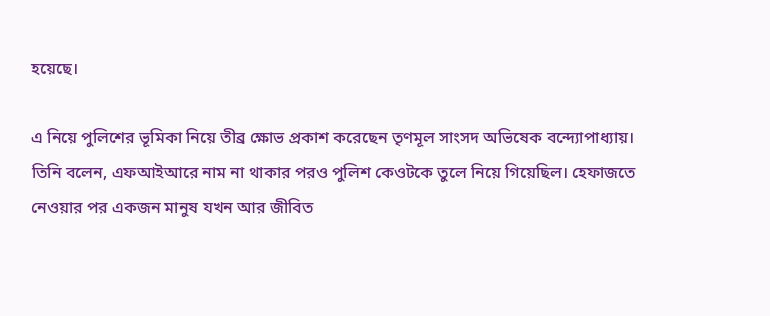হয়েছে।

এ নিয়ে পুলিশের ভূমিকা নিয়ে তীব্র ক্ষোভ প্রকাশ করেছেন তৃণমূল সাংসদ অভিষেক বন্দ্যোপাধ্যায়। তিনি বলেন, এফআইআরে নাম না থাকার পরও পুলিশ কেওটকে তুলে নিয়ে গিয়েছিল। হেফাজতে নেওয়ার পর একজন মানুষ যখন আর জীবিত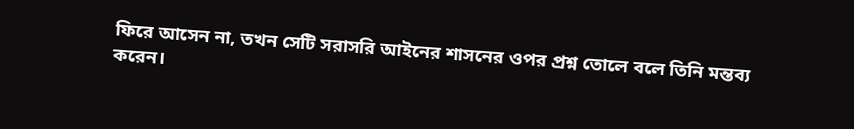ফিরে আসেন না, তখন সেটি সরাসরি আইনের শাসনের ওপর প্রশ্ন তোলে বলে তিনি মন্তব্য করেন।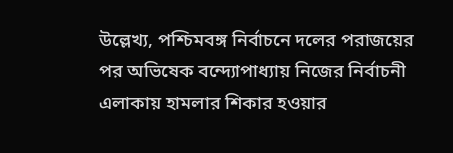উল্লেখ্য, পশ্চিমবঙ্গ নির্বাচনে দলের পরাজয়ের পর অভিষেক বন্দ্যোপাধ্যায় নিজের নির্বাচনী এলাকায় হামলার শিকার হওয়ার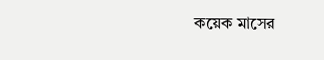কয়েক মাসের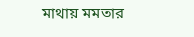মাথায় মমতার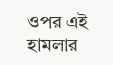ওপর এই হামলার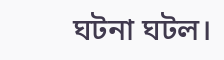ঘটনা ঘটল।